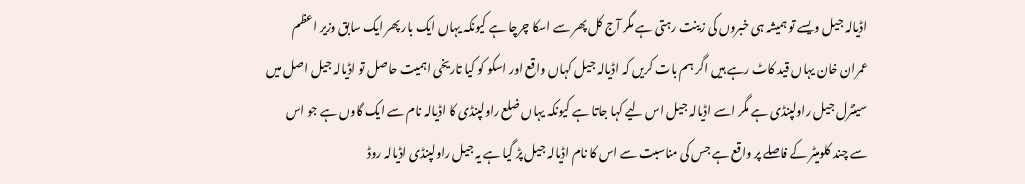اڈیالہ جیل ویسے تو ہمیشہ ہی خبروں کی زینت رہتی ہے مگر آج کل پھر سے اسکا چرچا ہے کیونکہ یہاں ایک بار پھر ایک سابق وزیر اعظم عمران خان یہاں قید کاٹ رہے ہیں اگر ہم بات کریں کہ اڈیالہ جیل کہاں واقع اور اسکو کو کیا تاریخی اہمیت حاصل تو اڈیالہ جیل اصل میں سینٹرل جیل راولپنڈی ہے مگر اسے اڈیالہ جیل اس لیے کہا جاتا ہے کیونکہ یہاں ضلع راولپنڈی کا اڈیالہ نام سے ایک گاوں ہے جو اس سے چند کلومیٹر کے فاصلے پر واقع ہے جس کی مناسبت سے اس کا نام اڈیالہ جیل پڑ گیا ہے یہ جیل راولپنڈی اڈیالہ روڈ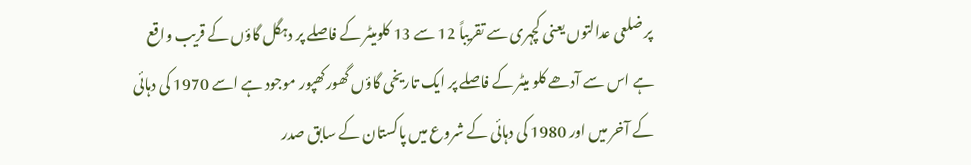پر ضلعی عدالتوں یعنی کچہری سے تقریباً 12 سے 13 کلومیٹر کے فاصلے پر دہگل گاؤں کے قریب واقع ہے اس سے آدھے کلو میٹر کے فاصلے پر ایک تاریخی گاؤں گھورکھپور موجود ہے اسے 1970 کی دہائی کے آخر میں اور 1980 کی دہائی کے شروع میں پاکستان کے سابق صدر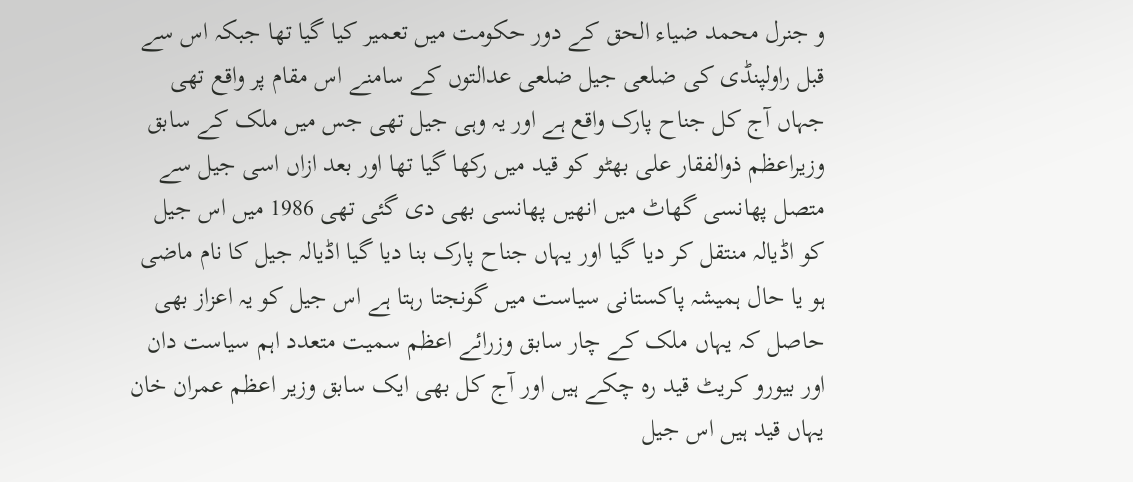و جنرل محمد ضیاء الحق کے دور حکومت میں تعمیر کیا گیا تھا جبکہ اس سے قبل راولپنڈی کی ضلعی جیل ضلعی عدالتوں کے سامنے اس مقام پر واقع تھی جہاں آج کل جناح پارک واقع ہے اور یہ وہی جیل تھی جس میں ملک کے سابق وزیراعظم ذوالفقار علی بھٹو کو قید میں رکھا گیا تھا اور بعد ازاں اسی جیل سے متصل پھانسی گھاٹ میں انھیں پھانسی بھی دی گئی تھی 1986 میں اس جیل کو اڈیالہ منتقل کر دیا گیا اور یہاں جناح پارک بنا دیا گیا اڈیالہ جیل کا نام ماضی ہو یا حال ہمیشہ پاکستانی سیاست میں گونجتا رہتا ہے اس جیل کو یہ اعزاز بھی حاصل کہ یہاں ملک کے چار سابق وزرائے اعظم سمیت متعدد اہم سیاست دان اور بیورو کریٹ قید رہ چکے ہیں اور آج کل بھی ایک سابق وزیر اعظم عمران خان یہاں قید ہیں اس جیل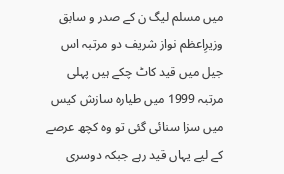میں مسلم لیگ ن کے صدر و سابق وزیرِاعظم نواز شریف دو مرتبہ اس جیل میں قید کاٹ چکے ہیں پہلی مرتبہ 1999 میں طیارہ سازش کیس میں سزا سنائی گئی تو وہ کچھ عرصے کے لیے یہاں قید رہے جبکہ دوسری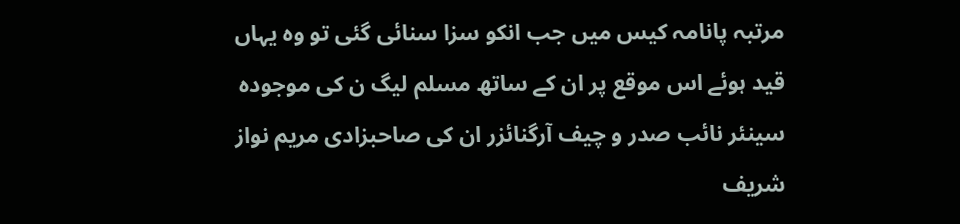مرتبہ پانامہ کیس میں جب انکو سزا سنائی گئی تو وہ یہاں قید ہوئے اس موقع پر ان کے ساتھ مسلم لیگ ن کی موجودہ سینئر نائب صدر و چیف آرگنائزر ان کی صاحبزادی مریم نواز شریف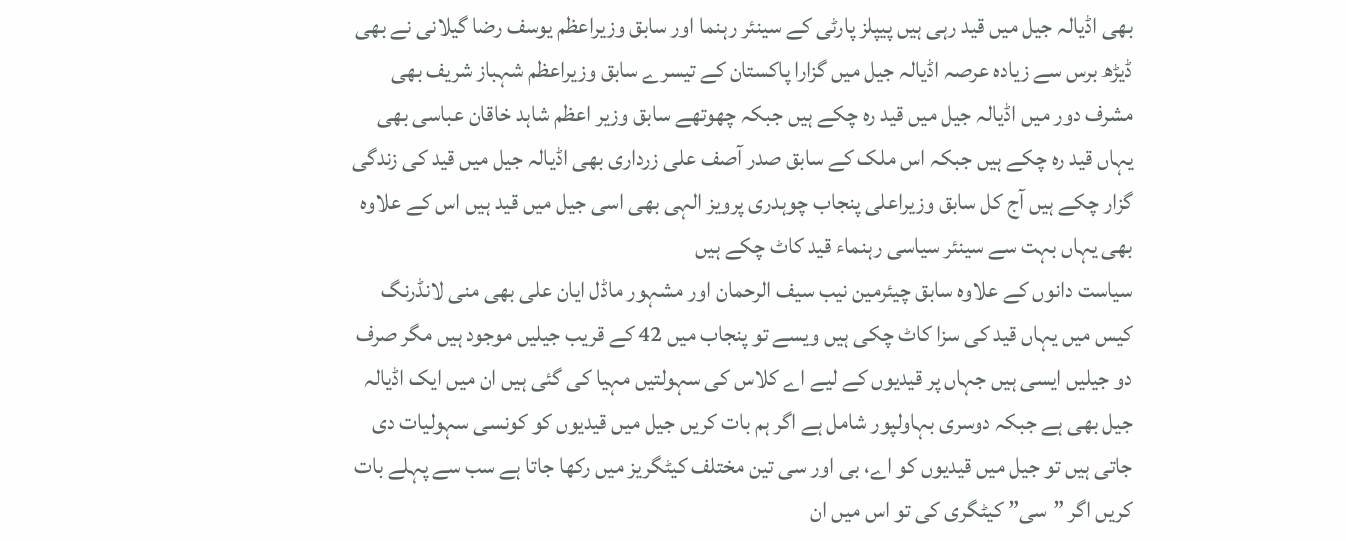بھی اڈیالہ جیل میں قید رہی ہیں پیپلز پارٹی کے سینئر رہنما اور سابق وزیراعظم یوسف رضا گیلانی نے بھی ڈیڑھ برس سے زیادہ عرصہ اڈیالہ جیل میں گزارا پاکستان کے تیسرے سابق وزیراعظم شہباز شریف بھی مشرف دور میں اڈیالہ جیل میں قید رہ چکے ہیں جبکہ چھوتھے سابق وزیر اعظم شاہد خاقان عباسی بھی یہاں قید رہ چکے ہیں جبکہ اس ملک کے سابق صدر آصف علی زرداری بھی اڈیالہ جیل میں قید کی زندگی گزار چکے ہیں آج کل سابق وزیراعلی پنجاب چوہدری پرویز الہی بھی اسی جیل میں قید ہیں اس کے علاوہ بھی یہاں بہت سے سینئر سیاسی رہنماء قید کاٹ چکے ہیں
سیاست دانوں کے علاوہ سابق چیئرمین نیب سیف الرحمان اور مشہور ماڈل ایان علی بھی منی لانڈرنگ کیس میں یہاں قید کی سزا کاٹ چکی ہیں ویسے تو پنجاب میں 42 کے قریب جیلیں موجود ہیں مگر صرف دو جیلیں ایسی ہیں جہاں پر قیدیوں کے لیے اے کلاس کی سہولتیں مہیا کی گئی ہیں ان میں ایک اڈیالہ جیل بھی ہے جبکہ دوسری بہاولپور شامل ہے اگر ہم بات کریں جیل میں قیدیوں کو کونسی سہولیات دی جاتی ہیں تو جیل میں قیدیوں کو اے، بی اور سی تین مختلف کیٹگریز میں رکھا جاتا ہے سب سے پہلے بات کریں اگر ”سی” کیٹگری کی تو اس میں ان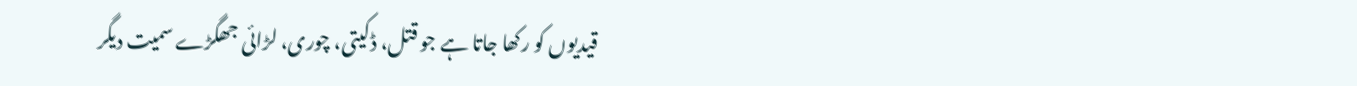قیدیوں کو رکھا جاتا ہے جو قتل، ڈکیتی، چوری، لڑائی جھگڑے سمیت دیگر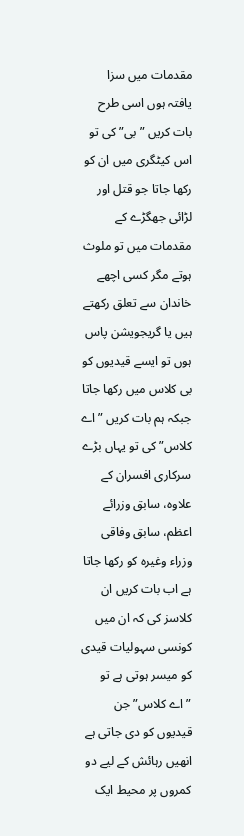مقدمات میں سزا یافتہ ہوں اسی طرح بات کریں ”بی” کی تو اس کیٹگری میں ان کو رکھا جاتا جو قتل اور لڑائی جھگڑے کے مقدمات میں تو ملوث ہوتے مگر کسی اچھے خاندان سے تعلق رکھتے ہیں یا گریجویشن پاس ہوں تو ایسے قیدیوں کو بی کلاس میں رکھا جاتا جبکہ ہم بات کریں ”اے کلاس” کی تو یہاں بڑے سرکاری افسران کے علاوہ، سابق وزرائے اعظم، سابق وفاقی وزراء وغیرہ کو رکھا جاتا ہے اب بات کریں ان کلاسز کی کہ ان میں کونسی سہولیات قیدی کو میسر ہوتی ہے تو ”اے کلاس” جن قیدیوں کو دی جاتی ہے انھیں رہائش کے لیے دو کمروں پر محیط ایک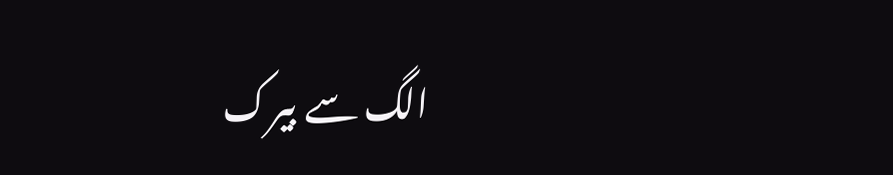الگ سے بیرک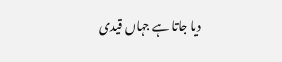دیا جاتا ہے جہاں قیدی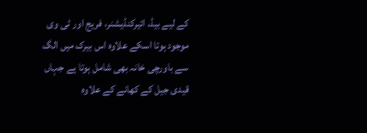کے لیے بیڈ، ائیرکنڈیشنر، فریج اور ٹی وی موجود ہوتا اسکے علاوہ اس بیرک میں الگ سے باورچی خانہ بھی شامل ہوتا ہے جہاں قیدی جیل کے کھانے کے علاوہ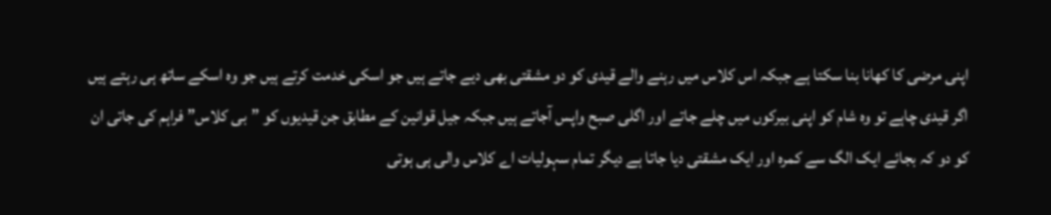اپنی مرضی کا کھانا بنا سکتا ہے جبکہ اس کلاس میں رہنے والے قیدی کو دو مشقتی بھی دیے جاتے ہیں جو اسکی خدمت کرتے ہیں جو وہ اسکے ساتھ ہی رہتے ہیں اگر قیدی چاہے تو وہ شام کو اپنی بیرکوں میں چلے جاتے اور اگلی صبح واپس آجاتے ہیں جبکہ جیل قوانین کے مطابق جن قیدیوں کو ”بی کلاس” فراہم کی جاتی ان کو دو کہ بجائے ایک الگ سے کمرہ اور ایک مشقتی دیا جاتا ہے دیگر تمام سہولیات اے کلاس والی ہی ہوتی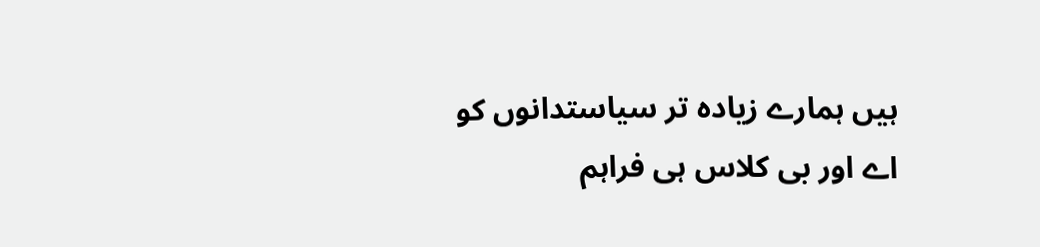ہیں ہمارے زیادہ تر سیاستدانوں کو اے اور بی کلاس ہی فراہم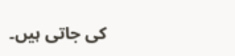کی جاتی ہیں۔